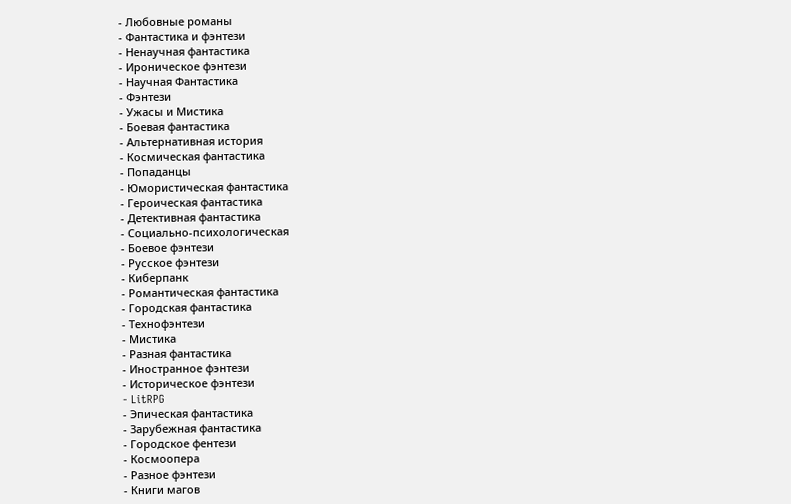- Любовные романы
- Фантастика и фэнтези
- Ненаучная фантастика
- Ироническое фэнтези
- Научная Фантастика
- Фэнтези
- Ужасы и Мистика
- Боевая фантастика
- Альтернативная история
- Космическая фантастика
- Попаданцы
- Юмористическая фантастика
- Героическая фантастика
- Детективная фантастика
- Социально-психологическая
- Боевое фэнтези
- Русское фэнтези
- Киберпанк
- Романтическая фантастика
- Городская фантастика
- Технофэнтези
- Мистика
- Разная фантастика
- Иностранное фэнтези
- Историческое фэнтези
- LitRPG
- Эпическая фантастика
- Зарубежная фантастика
- Городское фентези
- Космоопера
- Разное фэнтези
- Книги магов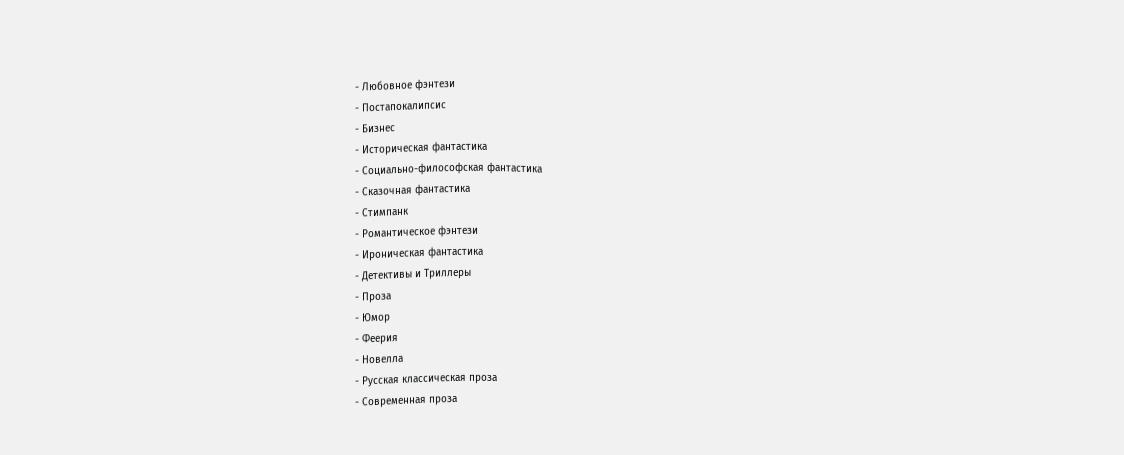- Любовное фэнтези
- Постапокалипсис
- Бизнес
- Историческая фантастика
- Социально-философская фантастика
- Сказочная фантастика
- Стимпанк
- Романтическое фэнтези
- Ироническая фантастика
- Детективы и Триллеры
- Проза
- Юмор
- Феерия
- Новелла
- Русская классическая проза
- Современная проза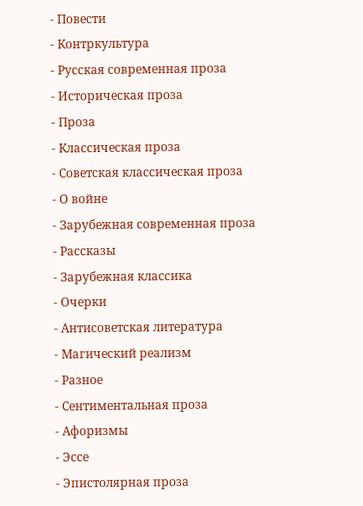- Повести
- Контркультура
- Русская современная проза
- Историческая проза
- Проза
- Классическая проза
- Советская классическая проза
- О войне
- Зарубежная современная проза
- Рассказы
- Зарубежная классика
- Очерки
- Антисоветская литература
- Магический реализм
- Разное
- Сентиментальная проза
- Афоризмы
- Эссе
- Эпистолярная проза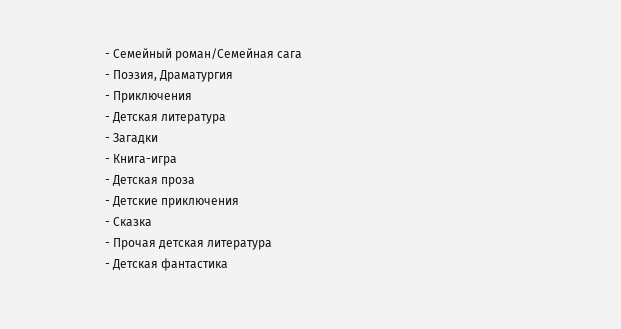- Семейный роман/Семейная сага
- Поэзия, Драматургия
- Приключения
- Детская литература
- Загадки
- Книга-игра
- Детская проза
- Детские приключения
- Сказка
- Прочая детская литература
- Детская фантастика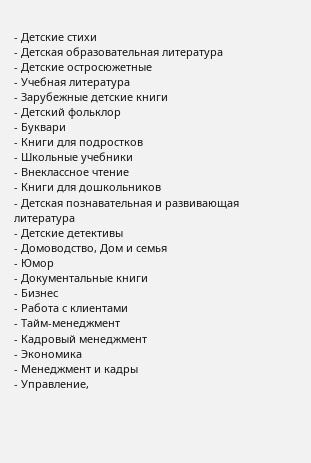- Детские стихи
- Детская образовательная литература
- Детские остросюжетные
- Учебная литература
- Зарубежные детские книги
- Детский фольклор
- Буквари
- Книги для подростков
- Школьные учебники
- Внеклассное чтение
- Книги для дошкольников
- Детская познавательная и развивающая литература
- Детские детективы
- Домоводство, Дом и семья
- Юмор
- Документальные книги
- Бизнес
- Работа с клиентами
- Тайм-менеджмент
- Кадровый менеджмент
- Экономика
- Менеджмент и кадры
- Управление,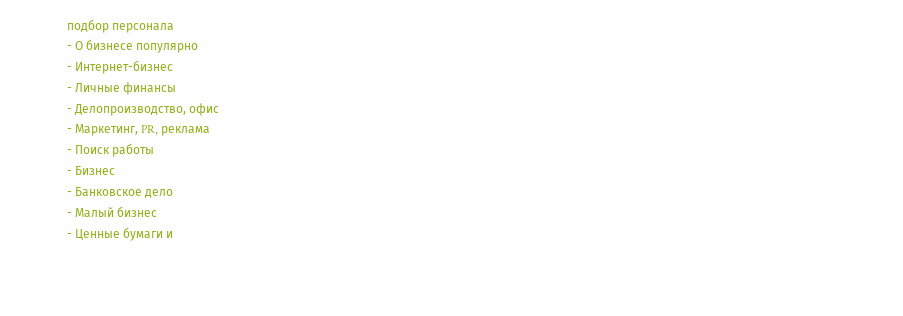подбор персонала
- О бизнесе популярно
- Интернет-бизнес
- Личные финансы
- Делопроизводство, офис
- Маркетинг, PR, реклама
- Поиск работы
- Бизнес
- Банковское дело
- Малый бизнес
- Ценные бумаги и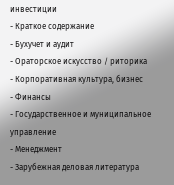инвестиции
- Краткое содержание
- Бухучет и аудит
- Ораторское искусство / риторика
- Корпоративная культура, бизнес
- Финансы
- Государственное и муниципальное управление
- Менеджмент
- Зарубежная деловая литература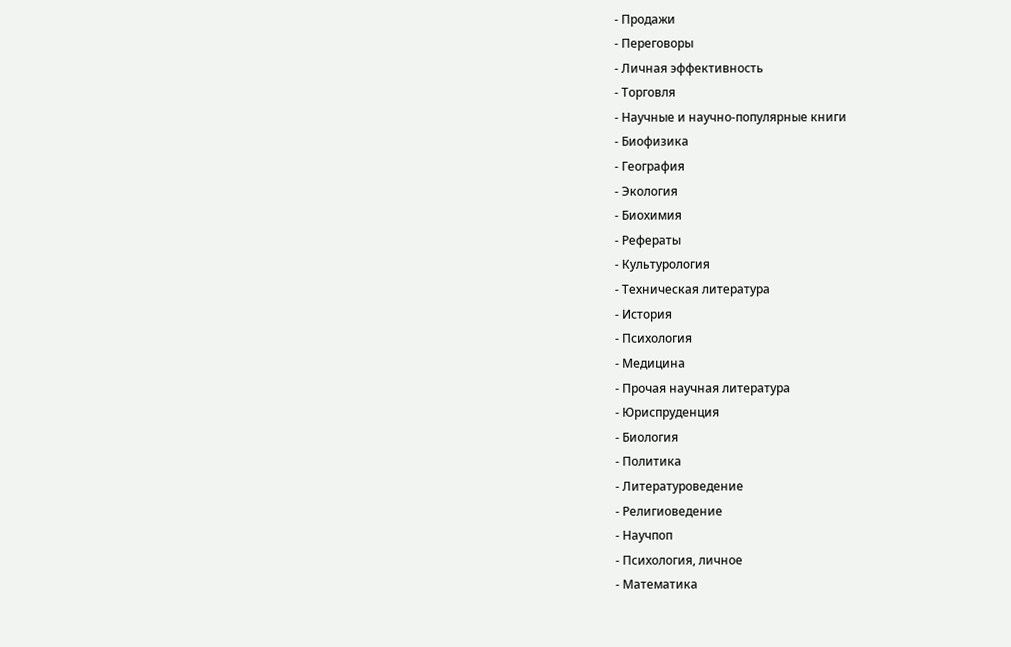- Продажи
- Переговоры
- Личная эффективность
- Торговля
- Научные и научно-популярные книги
- Биофизика
- География
- Экология
- Биохимия
- Рефераты
- Культурология
- Техническая литература
- История
- Психология
- Медицина
- Прочая научная литература
- Юриспруденция
- Биология
- Политика
- Литературоведение
- Религиоведение
- Научпоп
- Психология, личное
- Математика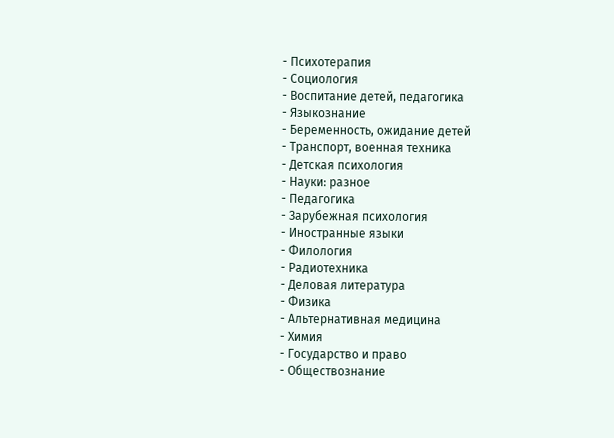- Психотерапия
- Социология
- Воспитание детей, педагогика
- Языкознание
- Беременность, ожидание детей
- Транспорт, военная техника
- Детская психология
- Науки: разное
- Педагогика
- Зарубежная психология
- Иностранные языки
- Филология
- Радиотехника
- Деловая литература
- Физика
- Альтернативная медицина
- Химия
- Государство и право
- Обществознание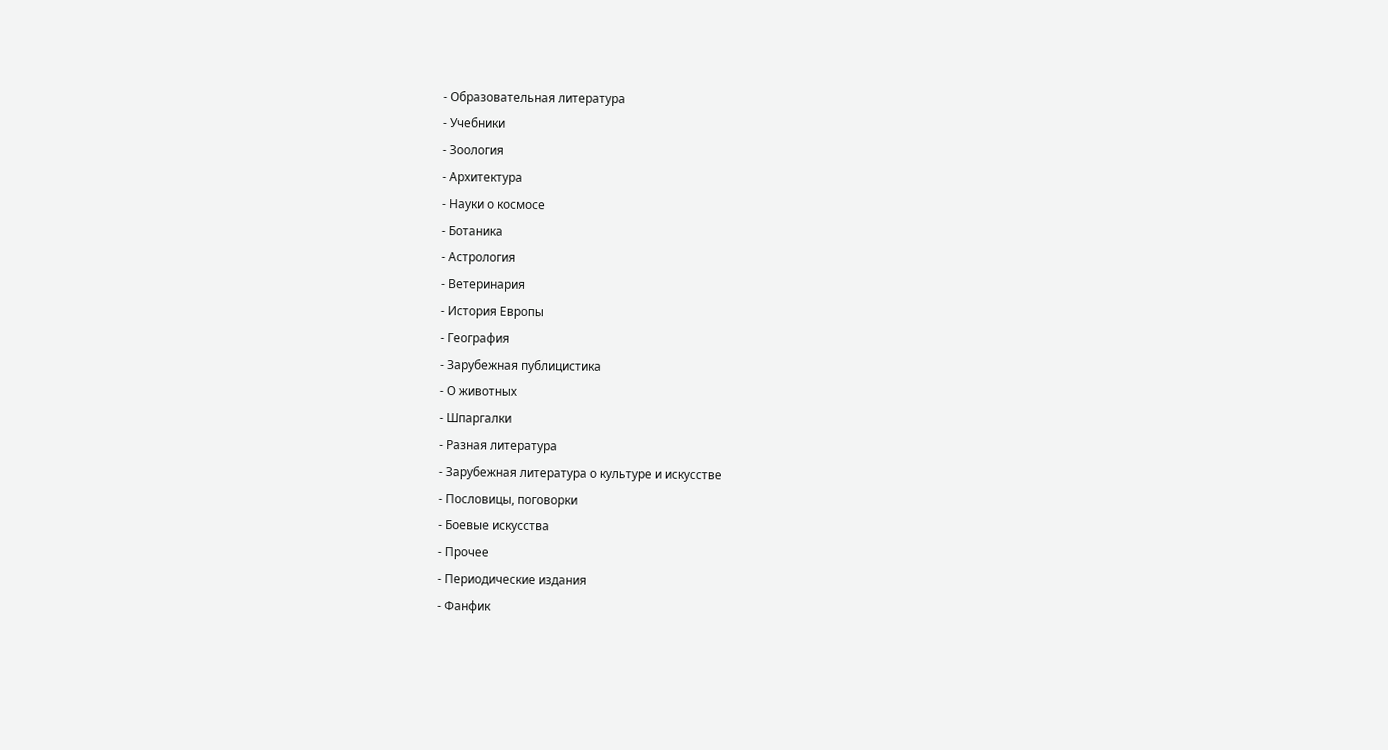- Образовательная литература
- Учебники
- Зоология
- Архитектура
- Науки о космосе
- Ботаника
- Астрология
- Ветеринария
- История Европы
- География
- Зарубежная публицистика
- О животных
- Шпаргалки
- Разная литература
- Зарубежная литература о культуре и искусстве
- Пословицы, поговорки
- Боевые искусства
- Прочее
- Периодические издания
- Фанфик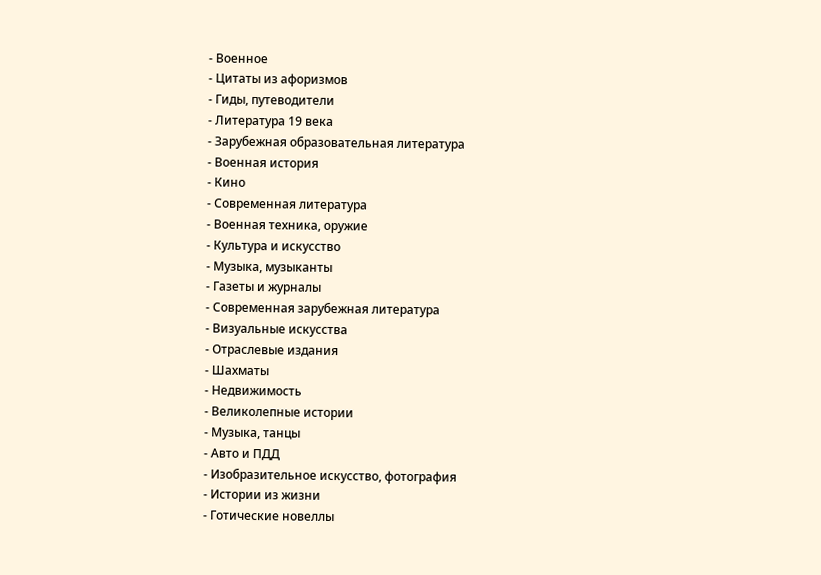- Военное
- Цитаты из афоризмов
- Гиды, путеводители
- Литература 19 века
- Зарубежная образовательная литература
- Военная история
- Кино
- Современная литература
- Военная техника, оружие
- Культура и искусство
- Музыка, музыканты
- Газеты и журналы
- Современная зарубежная литература
- Визуальные искусства
- Отраслевые издания
- Шахматы
- Недвижимость
- Великолепные истории
- Музыка, танцы
- Авто и ПДД
- Изобразительное искусство, фотография
- Истории из жизни
- Готические новеллы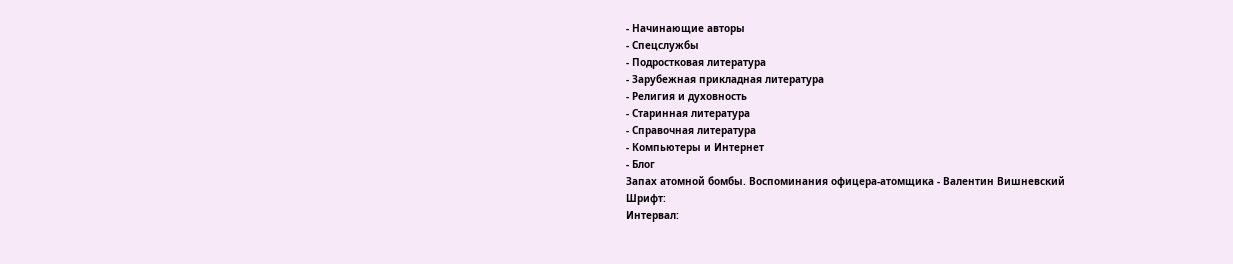- Начинающие авторы
- Спецслужбы
- Подростковая литература
- Зарубежная прикладная литература
- Религия и духовность
- Старинная литература
- Справочная литература
- Компьютеры и Интернет
- Блог
Запах атомной бомбы. Воспоминания офицера-атомщика - Валентин Вишневский
Шрифт:
Интервал: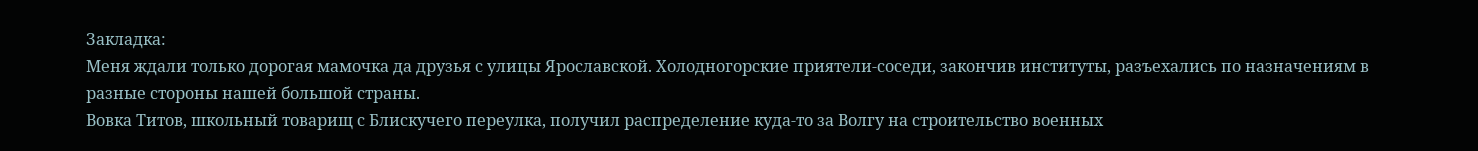Закладка:
Меня ждали только дорогая мамочка да друзья с улицы Ярославской. Холодногорские приятели-соседи, закончив институты, разъехались по назначениям в разные стороны нашей большой страны.
Вовка Титов, школьный товарищ с Блискучего переулка, получил распределение куда-то за Волгу на строительство военных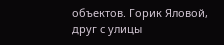объектов. Горик Яловой, друг с улицы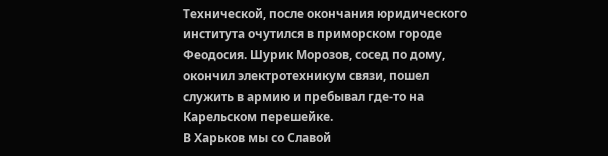Технической, после окончания юридического института очутился в приморском городе Феодосия. Шурик Морозов, сосед по дому, окончил электротехникум связи, пошел служить в армию и пребывал где-то на Карельском перешейке.
В Харьков мы со Славой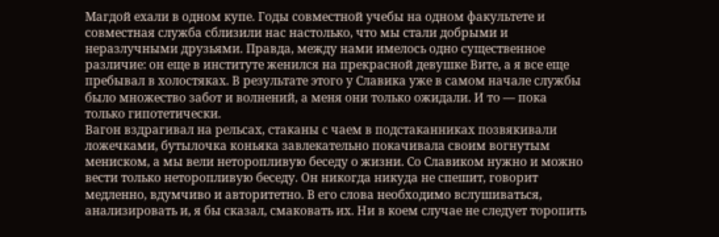Магдой ехали в одном купе. Годы совместной учебы на одном факультете и совместная служба сблизили нас настолько, что мы стали добрыми и неразлучными друзьями. Правда, между нами имелось одно существенное различие: он еще в институте женился на прекрасной девушке Вите, а я все еще пребывал в холостяках. В результате этого у Славика уже в самом начале службы было множество забот и волнений, а меня они только ожидали. И то — пока только гипотетически.
Вагон вздрагивал на рельсах, стаканы с чаем в подстаканниках позвякивали ложечками, бутылочка коньяка завлекательно покачивала своим вогнутым мениском, а мы вели неторопливую беседу о жизни. Со Славиком нужно и можно вести только неторопливую беседу. Он никогда никуда не спешит, говорит медленно, вдумчиво и авторитетно. В его слова необходимо вслушиваться, анализировать и, я бы сказал, смаковать их. Ни в коем случае не следует торопить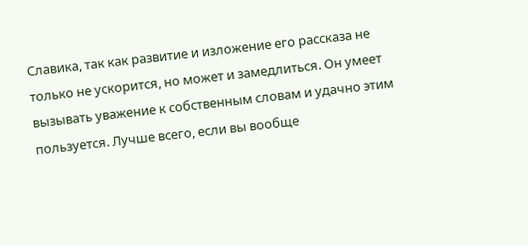Славика, так как развитие и изложение его рассказа не только не ускорится, но может и замедлиться. Он умеет вызывать уважение к собственным словам и удачно этим пользуется. Лучше всего, если вы вообще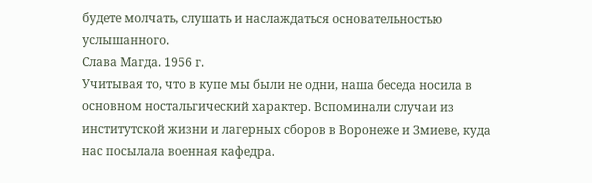будете молчать, слушать и наслаждаться основательностью услышанного.
Слава Магда. 1956 г.
Учитывая то, что в купе мы были не одни, наша беседа носила в основном ностальгический характер. Вспоминали случаи из институтской жизни и лагерных сборов в Воронеже и Змиеве, куда нас посылала военная кафедра.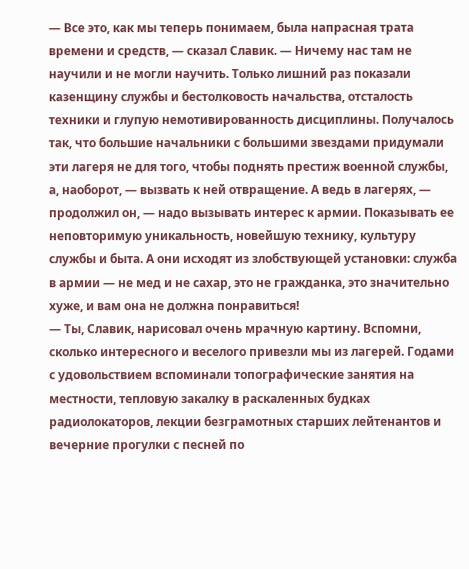— Все это, как мы теперь понимаем, была напрасная трата времени и средств, — сказал Славик. — Ничему нас там не научили и не могли научить. Только лишний раз показали казенщину службы и бестолковость начальства, отсталость техники и глупую немотивированность дисциплины. Получалось так, что большие начальники с большими звездами придумали эти лагеря не для того, чтобы поднять престиж военной службы, а, наоборот, — вызвать к ней отвращение. А ведь в лагерях, — продолжил он, — надо вызывать интерес к армии. Показывать ее неповторимую уникальность, новейшую технику, культуру службы и быта. А они исходят из злобствующей установки: служба в армии — не мед и не сахар, это не гражданка, это значительно хуже, и вам она не должна понравиться!
— Ты, Славик, нарисовал очень мрачную картину. Вспомни, сколько интересного и веселого привезли мы из лагерей. Годами с удовольствием вспоминали топографические занятия на местности, тепловую закалку в раскаленных будках радиолокаторов, лекции безграмотных старших лейтенантов и вечерние прогулки с песней по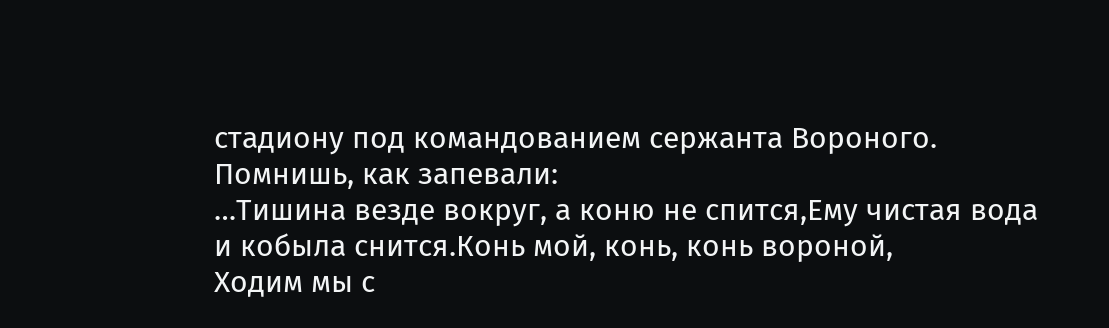стадиону под командованием сержанта Вороного. Помнишь, как запевали:
…Тишина везде вокруг, а коню не спится,Ему чистая вода и кобыла снится.Конь мой, конь, конь вороной,
Ходим мы с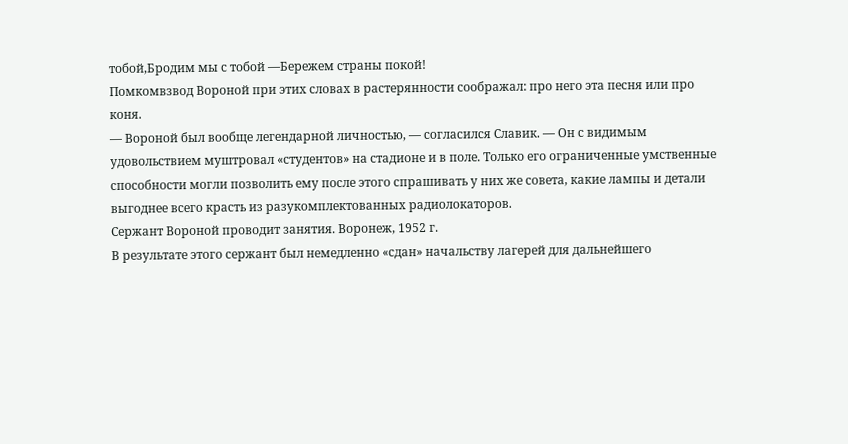тобой,Бродим мы с тобой —Бережем страны покой!
Помкомвзвод Вороной при этих словах в растерянности соображал: про него эта песня или про коня.
— Вороной был вообще легендарной личностью, — согласился Славик. — Он с видимым удовольствием муштровал «студентов» на стадионе и в поле. Только его ограниченные умственные способности могли позволить ему после этого спрашивать у них же совета, какие лампы и детали выгоднее всего красть из разукомплектованных радиолокаторов.
Сержант Вороной проводит занятия. Воронеж, 1952 г.
В результате этого сержант был немедленно «сдан» начальству лагерей для дальнейшего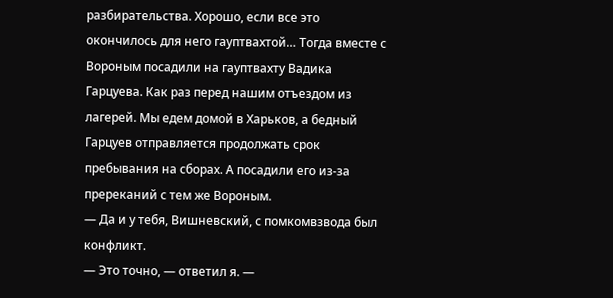разбирательства. Хорошо, если все это окончилось для него гауптвахтой… Тогда вместе с Вороным посадили на гауптвахту Вадика Гарцуева. Как раз перед нашим отъездом из лагерей. Мы едем домой в Харьков, а бедный Гарцуев отправляется продолжать срок пребывания на сборах. А посадили его из-за пререканий с тем же Вороным.
— Да и у тебя, Вишневский, с помкомвзвода был конфликт.
— Это точно, — ответил я. —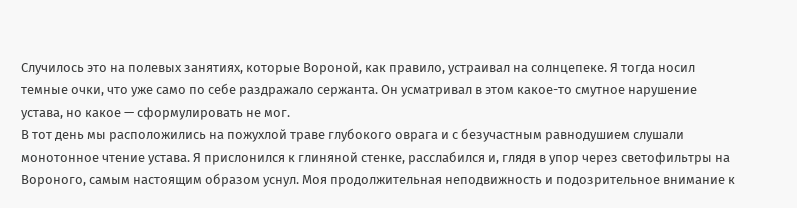Случилось это на полевых занятиях, которые Вороной, как правило, устраивал на солнцепеке. Я тогда носил темные очки, что уже само по себе раздражало сержанта. Он усматривал в этом какое-то смутное нарушение устава, но какое — сформулировать не мог.
В тот день мы расположились на пожухлой траве глубокого оврага и с безучастным равнодушием слушали монотонное чтение устава. Я прислонился к глиняной стенке, расслабился и, глядя в упор через светофильтры на Вороного, самым настоящим образом уснул. Моя продолжительная неподвижность и подозрительное внимание к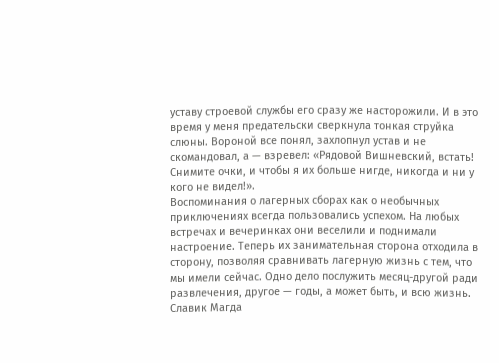уставу строевой службы его сразу же насторожили. И в это время у меня предательски сверкнула тонкая струйка слюны. Вороной все понял, захлопнул устав и не скомандовал, а — взревел: «Рядовой Вишневский, встать! Снимите очки, и чтобы я их больше нигде, никогда и ни у кого не видел!».
Воспоминания о лагерных сборах как о необычных приключениях всегда пользовались успехом. На любых встречах и вечеринках они веселили и поднимали настроение. Теперь их занимательная сторона отходила в сторону, позволяя сравнивать лагерную жизнь с тем, что мы имели сейчас. Одно дело послужить месяц-другой ради развлечения, другое — годы, а может быть, и всю жизнь.
Славик Магда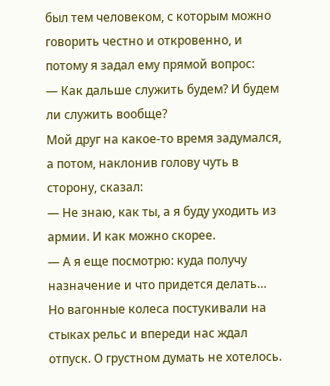был тем человеком, с которым можно говорить честно и откровенно, и потому я задал ему прямой вопрос:
— Как дальше служить будем? И будем ли служить вообще?
Мой друг на какое-то время задумался, а потом, наклонив голову чуть в сторону, сказал:
— Не знаю, как ты, а я буду уходить из армии. И как можно скорее.
— А я еще посмотрю: куда получу назначение и что придется делать…
Но вагонные колеса постукивали на стыках рельс и впереди нас ждал отпуск. О грустном думать не хотелось.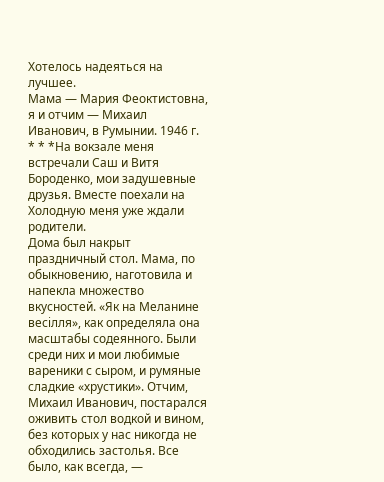Хотелось надеяться на лучшее.
Мама — Мария Феоктистовна, я и отчим — Михаил Иванович, в Румынии. 1946 г.
* * *На вокзале меня встречали Саш и Витя Бороденко, мои задушевные друзья. Вместе поехали на Холодную меня уже ждали родители.
Дома был накрыт праздничный стол. Мама, по обыкновению, наготовила и напекла множество вкусностей. «Як на Меланине весiлля», как определяла она масштабы содеянного. Были среди них и мои любимые вареники с сыром, и румяные сладкие «хрустики». Отчим, Михаил Иванович, постарался оживить стол водкой и вином, без которых у нас никогда не обходились застолья. Все было, как всегда, —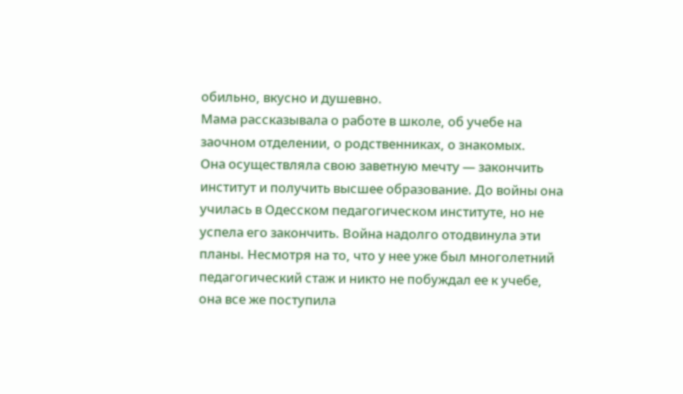обильно, вкусно и душевно.
Мама рассказывала о работе в школе, об учебе на заочном отделении, о родственниках, о знакомых.
Она осуществляла свою заветную мечту — закончить институт и получить высшее образование. До войны она училась в Одесском педагогическом институте, но не успела его закончить. Война надолго отодвинула эти планы. Несмотря на то, что у нее уже был многолетний педагогический стаж и никто не побуждал ее к учебе, она все же поступила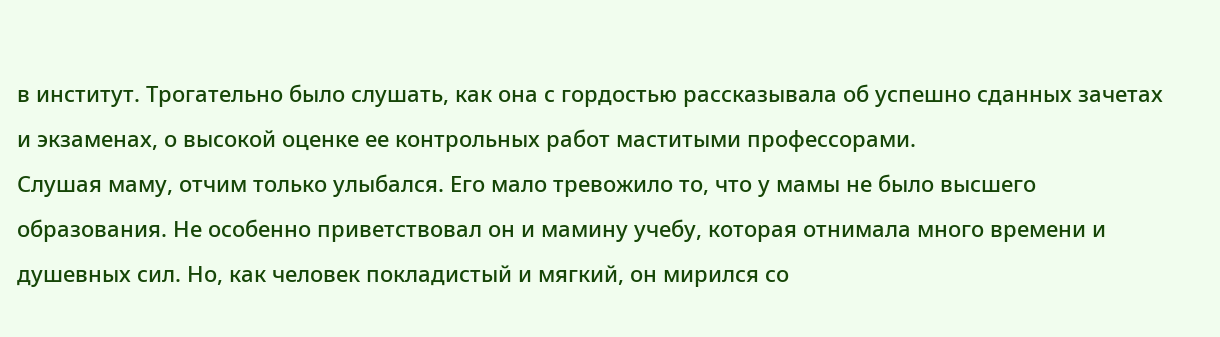в институт. Трогательно было слушать, как она с гордостью рассказывала об успешно сданных зачетах и экзаменах, о высокой оценке ее контрольных работ маститыми профессорами.
Слушая маму, отчим только улыбался. Его мало тревожило то, что у мамы не было высшего образования. Не особенно приветствовал он и мамину учебу, которая отнимала много времени и душевных сил. Но, как человек покладистый и мягкий, он мирился со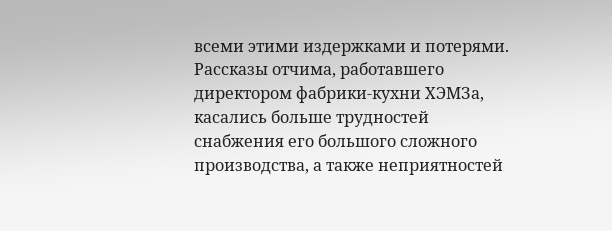всеми этими издержками и потерями.
Рассказы отчима, работавшего директором фабрики-кухни ХЭМЗа, касались больше трудностей снабжения его большого сложного производства, а также неприятностей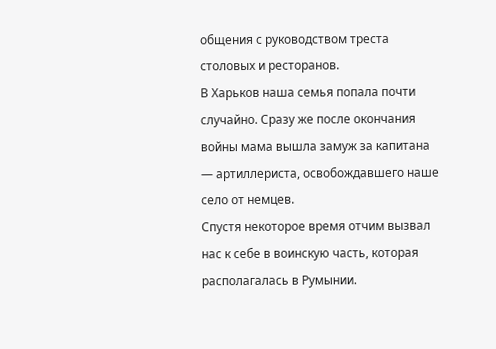общения с руководством треста столовых и ресторанов.
В Харьков наша семья попала почти случайно. Сразу же после окончания войны мама вышла замуж за капитана — артиллериста, освобождавшего наше село от немцев.
Спустя некоторое время отчим вызвал нас к себе в воинскую часть, которая располагалась в Румынии.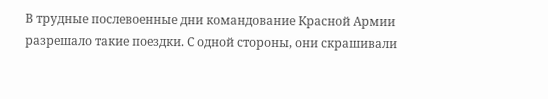В трудные послевоенные дни командование Красной Армии разрешало такие поездки. С одной стороны, они скрашивали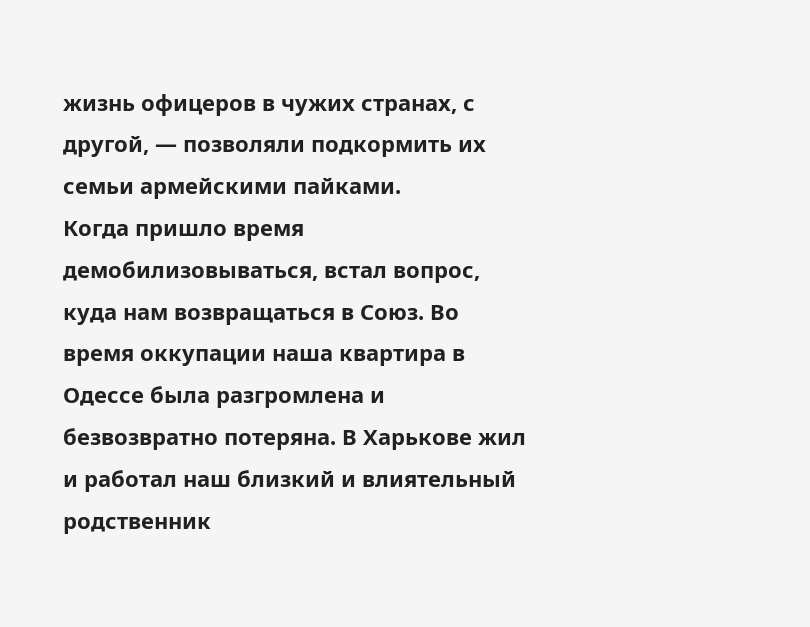жизнь офицеров в чужих странах, с другой, — позволяли подкормить их семьи армейскими пайками.
Когда пришло время демобилизовываться, встал вопрос, куда нам возвращаться в Союз. Во время оккупации наша квартира в Одессе была разгромлена и безвозвратно потеряна. В Харькове жил и работал наш близкий и влиятельный родственник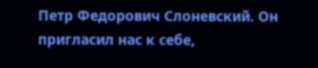Петр Федорович Слоневский. Он пригласил нас к себе,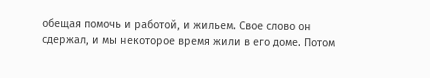обещая помочь и работой, и жильем. Свое слово он сдержал, и мы некоторое время жили в его доме. Потом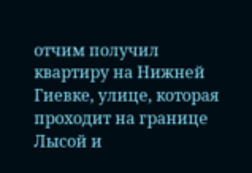отчим получил квартиру на Нижней Гиевке, улице, которая проходит на границе Лысой и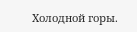Холодной горы.